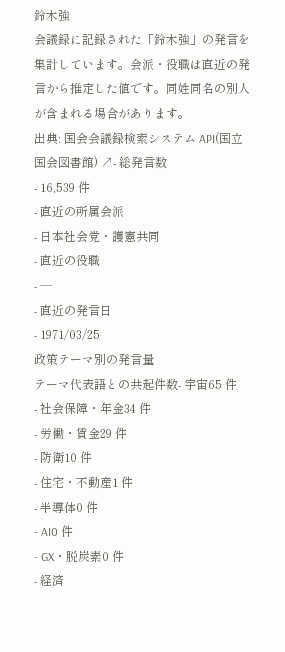鈴木強
会議録に記録された「鈴木強」の発言を集計しています。会派・役職は直近の発言から推定した値です。同姓同名の別人が含まれる場合があります。
出典: 国会会議録検索システム API(国立国会図書館) ↗- 総発言数
- 16,539 件
- 直近の所属会派
- 日本社会党・護憲共同
- 直近の役職
- —
- 直近の発言日
- 1971/03/25
政策テーマ別の発言量
テーマ代表語との共起件数- 宇宙65 件
- 社会保障・年金34 件
- 労働・賃金29 件
- 防衛10 件
- 住宅・不動産1 件
- 半導体0 件
- AI0 件
- GX・脱炭素0 件
- 経済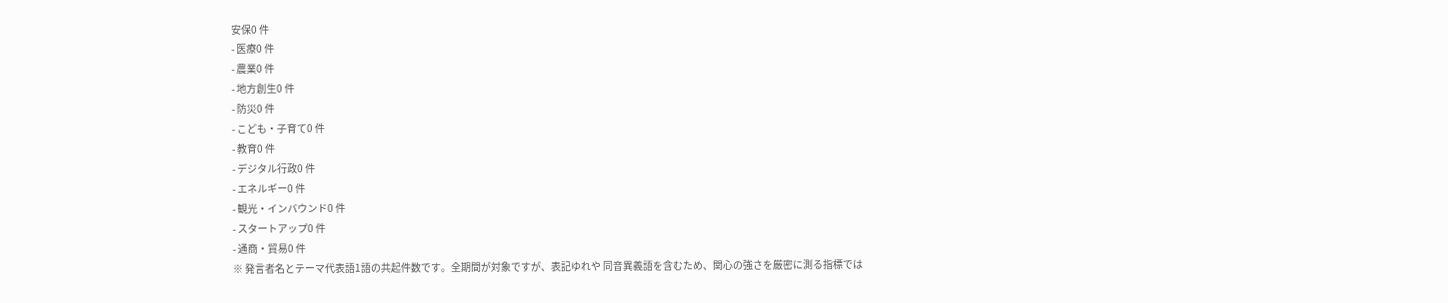安保0 件
- 医療0 件
- 農業0 件
- 地方創生0 件
- 防災0 件
- こども・子育て0 件
- 教育0 件
- デジタル行政0 件
- エネルギー0 件
- 観光・インバウンド0 件
- スタートアップ0 件
- 通商・貿易0 件
※ 発言者名とテーマ代表語1語の共起件数です。全期間が対象ですが、表記ゆれや 同音異義語を含むため、関心の強さを厳密に測る指標では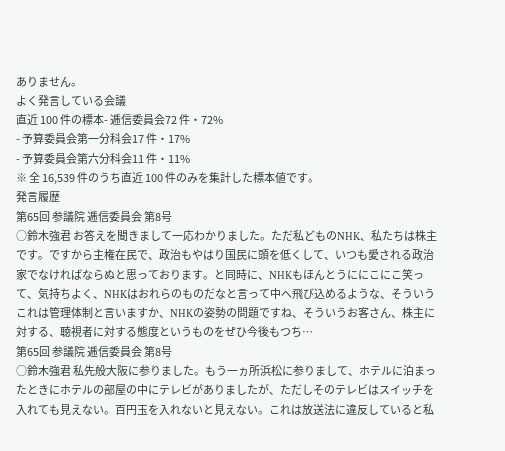ありません。
よく発言している会議
直近 100 件の標本- 逓信委員会72 件・72%
- 予算委員会第一分科会17 件・17%
- 予算委員会第六分科会11 件・11%
※ 全 16,539 件のうち直近 100 件のみを集計した標本値です。
発言履歴
第65回 参議院 逓信委員会 第8号
○鈴木強君 お答えを聞きまして一応わかりました。ただ私どものNHK、私たちは株主です。ですから主権在民で、政治もやはり国民に頭を低くして、いつも愛される政治家でなければならぬと思っております。と同時に、NHKもほんとうににこにこ笑って、気持ちよく、NHKはおれらのものだなと言って中へ飛び込めるような、そういうこれは管理体制と言いますか、NHKの姿勢の問題ですね、そういうお客さん、株主に対する、聴視者に対する態度というものをぜひ今後もつち…
第65回 参議院 逓信委員会 第8号
○鈴木強君 私先般大阪に参りました。もう一ヵ所浜松に参りまして、ホテルに泊まったときにホテルの部屋の中にテレビがありましたが、ただしそのテレビはスイッチを入れても見えない。百円玉を入れないと見えない。これは放送法に違反していると私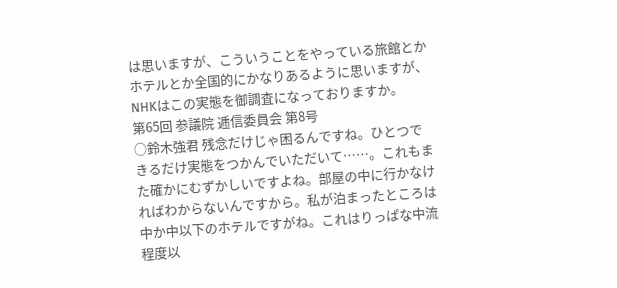は思いますが、こういうことをやっている旅館とかホテルとか全国的にかなりあるように思いますが、NHKはこの実態を御調査になっておりますか。
第65回 参議院 逓信委員会 第8号
○鈴木強君 残念だけじゃ困るんですね。ひとつできるだけ実態をつかんでいただいて……。これもまた確かにむずかしいですよね。部屋の中に行かなければわからないんですから。私が泊まったところは中か中以下のホテルですがね。これはりっぱな中流程度以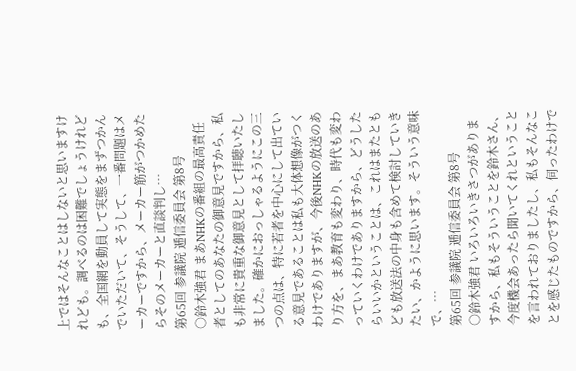上ではそんなことはしないと思いますけれども。調べるのは困難でしょうけれども、全国網を動員して実態をまずつかんでいただいて、そうして、一番問題はメーカーですから、メーカー筋がつかめたらそのメーカーと直談判し…
第65回 参議院 逓信委員会 第8号
○鈴木強君 まあNHKの番組の最高責任者としてのあなたの御意見ですから、私も非常に貴重な御意見として拝聴いたしました。確かにおっしゃるようにこの三つの点は、特に若者を中心にして出ている意見であることは私も大体想像がつくわけでありますが、今後NHKの放送のあり方を、まあ教育も変わり、時代も変わっていくわけでありますから、どうしたらいいかということは、これはまたともども放送法の中身も含めて検討していきたい、かように思います。そういう意味で、…
第65回 参議院 逓信委員会 第8号
○鈴木強君 いろいろいきさつがありますから、私もそういうことを鈴木さん、今度機会あったら聞いてくれということを言われておりましたし、私もそんなことを感じたものですから、伺ったわけで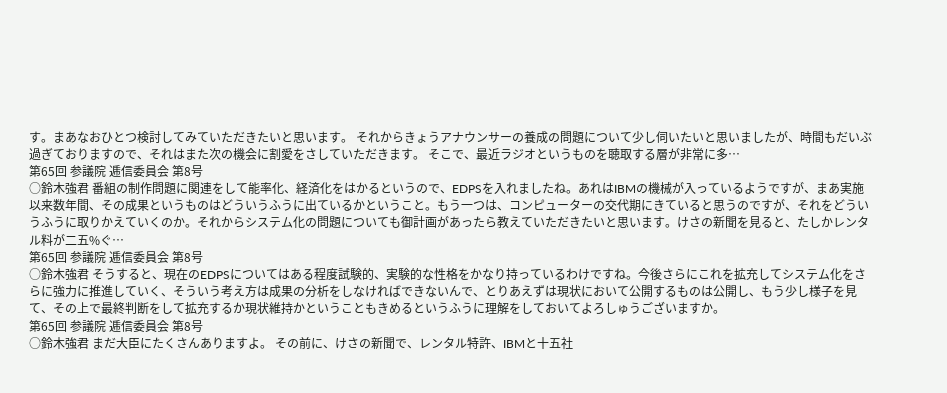す。まあなおひとつ検討してみていただきたいと思います。 それからきょうアナウンサーの養成の問題について少し伺いたいと思いましたが、時間もだいぶ過ぎておりますので、それはまた次の機会に割愛をさしていただきます。 そこで、最近ラジオというものを聴取する層が非常に多…
第65回 参議院 逓信委員会 第8号
○鈴木強君 番組の制作問題に関連をして能率化、経済化をはかるというので、EDPSを入れましたね。あれはIBMの機械が入っているようですが、まあ実施以来数年間、その成果というものはどういうふうに出ているかということ。もう一つは、コンピューターの交代期にきていると思うのですが、それをどういうふうに取りかえていくのか。それからシステム化の問題についても御計画があったら教えていただきたいと思います。けさの新聞を見ると、たしかレンタル料が二五%ぐ…
第65回 参議院 逓信委員会 第8号
○鈴木強君 そうすると、現在のEDPSについてはある程度試験的、実験的な性格をかなり持っているわけですね。今後さらにこれを拡充してシステム化をさらに強力に推進していく、そういう考え方は成果の分析をしなければできないんで、とりあえずは現状において公開するものは公開し、もう少し様子を見て、その上で最終判断をして拡充するか現状維持かということもきめるというふうに理解をしておいてよろしゅうございますか。
第65回 参議院 逓信委員会 第8号
○鈴木強君 まだ大臣にたくさんありますよ。 その前に、けさの新聞で、レンタル特許、IBMと十五社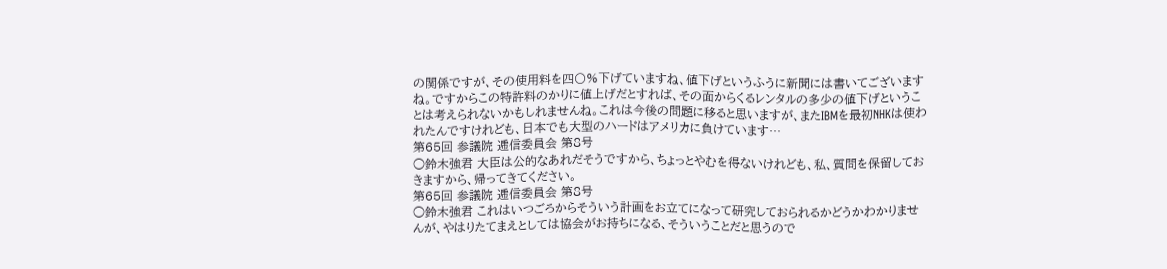の関係ですが、その使用料を四〇%下げていますね、値下げというふうに新聞には書いてございますね。ですからこの特許料のかりに値上げだとすれば、その面からくるレンタルの多少の値下げということは考えられないかもしれませんね。これは今後の問題に移ると思いますが、またIBMを最初NHKは使われたんですけれども、日本でも大型のハードはアメリカに負けています…
第65回 参議院 逓信委員会 第8号
○鈴木強君 大臣は公的なあれだそうですから、ちょっとやむを得ないけれども、私、質問を保留しておきますから、帰ってきてください。
第65回 参議院 逓信委員会 第8号
○鈴木強君 これはいつごろからそういう計画をお立てになって研究しておられるかどうかわかりませんが、やはりたてまえとしては協会がお持ちになる、そういうことだと思うので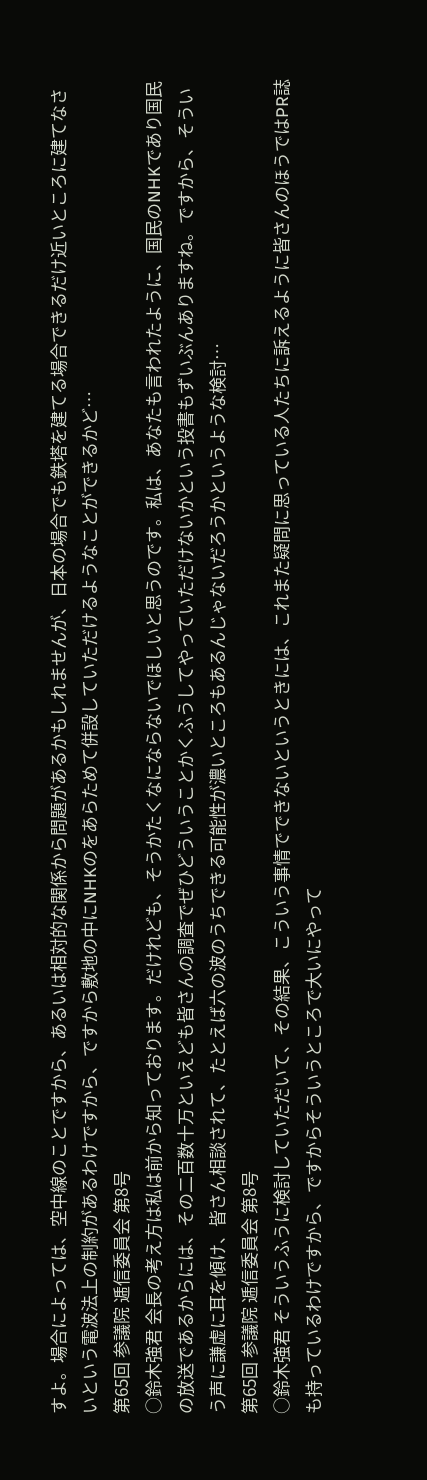すよ。場合によっては、空中線のことですから、あるいは相対的な関係から問題があるかもしれませんが、日本の場合でも鉄塔を建てる場合できるだけ近いところに建てなさいという電波法上の制約があるわけですから、ですから敷地の中にNHKのをあらためて併設していただけるようなことができるかど…
第65回 参議院 逓信委員会 第8号
○鈴木強君 会長の考え方は私は前から知っております。だけれども、そうかたくなにならないでほしいと思うのです。私は、あなたも言われたように、国民のNHKであり国民の放送であるからには、その二百数十万といえども皆さんの調査でぜひどういうことかくふうしてやっていただけないかという投書もずいぶんありますね。ですから、そういう声に謙虚に耳を傾け、皆さん相談されて、たとえば六の波のうちできる可能性が濃いところもあるんじゃないだろうかというような検討…
第65回 参議院 逓信委員会 第8号
○鈴木強君 そういうふうに検討していただいて、その結果、こういう事情でできないというときには、これまた疑問に思っている人たちに訴えるように皆さんのほうではPR誌も持っているわけですから、ですからそういうところで大いにやって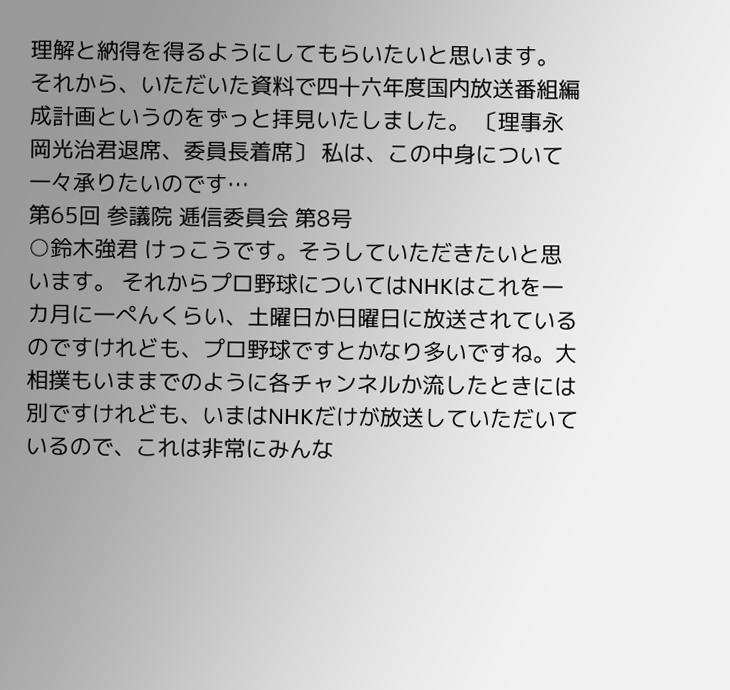理解と納得を得るようにしてもらいたいと思います。 それから、いただいた資料で四十六年度国内放送番組編成計画というのをずっと拝見いたしました。 〔理事永岡光治君退席、委員長着席〕 私は、この中身について一々承りたいのです…
第65回 参議院 逓信委員会 第8号
○鈴木強君 けっこうです。そうしていただきたいと思います。 それからプロ野球についてはNHKはこれを一カ月に一ぺんくらい、土曜日か日曜日に放送されているのですけれども、プロ野球ですとかなり多いですね。大相撲もいままでのように各チャンネルか流したときには別ですけれども、いまはNHKだけが放送していただいているので、これは非常にみんな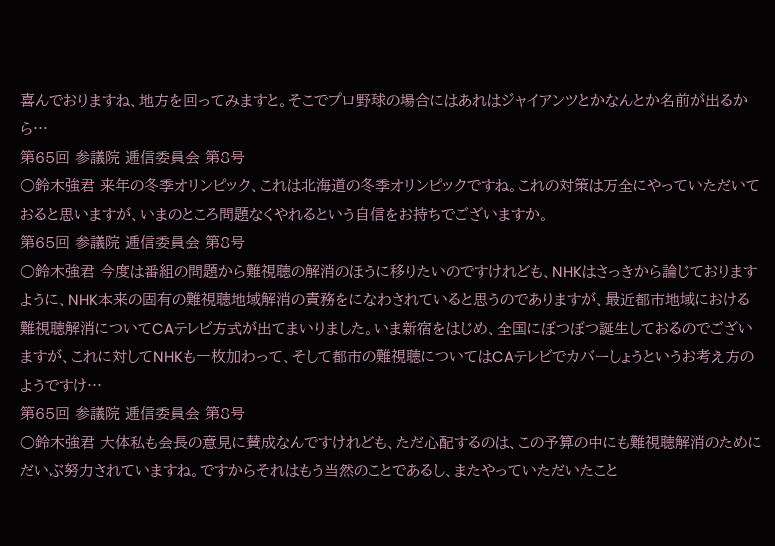喜んでおりますね、地方を回ってみますと。そこでプロ野球の場合にはあれはジャイアンツとかなんとか名前が出るから…
第65回 参議院 逓信委員会 第8号
○鈴木強君 来年の冬季オリンピック、これは北海道の冬季オリンピックですね。これの対策は万全にやっていただいておると思いますが、いまのところ問題なくやれるという自信をお持ちでございますか。
第65回 参議院 逓信委員会 第8号
○鈴木強君 今度は番組の問題から難視聴の解消のほうに移りたいのですけれども、NHKはさっきから論じておりますように、NHK本来の固有の難視聴地域解消の責務をになわされていると思うのでありますが、最近都市地域における難視聴解消についてCAテレビ方式が出てまいりました。いま新宿をはじめ、全国にぼつぼつ誕生しておるのでございますが、これに対してNHKも一枚加わって、そして都市の難視聴についてはCAテレビでカバーしょうというお考え方のようですけ…
第65回 参議院 逓信委員会 第8号
○鈴木強君 大体私も会長の意見に賛成なんですけれども、ただ心配するのは、この予算の中にも難視聴解消のためにだいぶ努力されていますね。ですからそれはもう当然のことであるし、またやっていただいたこと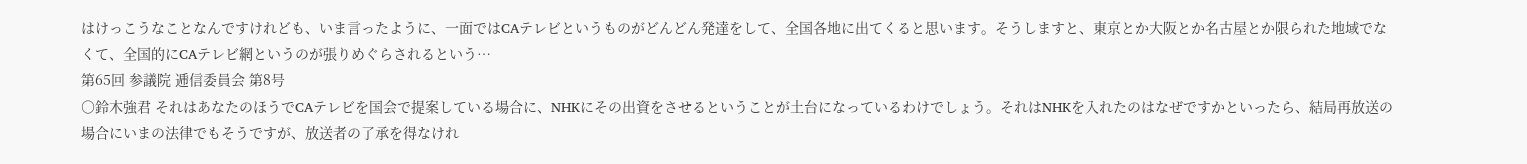はけっこうなことなんですけれども、いま言ったように、一面ではCAテレビというものがどんどん発達をして、全国各地に出てくると思います。そうしますと、東京とか大阪とか名古屋とか限られた地域でなくて、全国的にCAテレビ網というのが張りめぐらされるという…
第65回 参議院 逓信委員会 第8号
○鈴木強君 それはあなたのほうでCAテレビを国会で提案している場合に、NHKにその出資をさせるということが土台になっているわけでしょう。それはNHKを入れたのはなぜですかといったら、結局再放送の場合にいまの法律でもそうですが、放送者の了承を得なけれ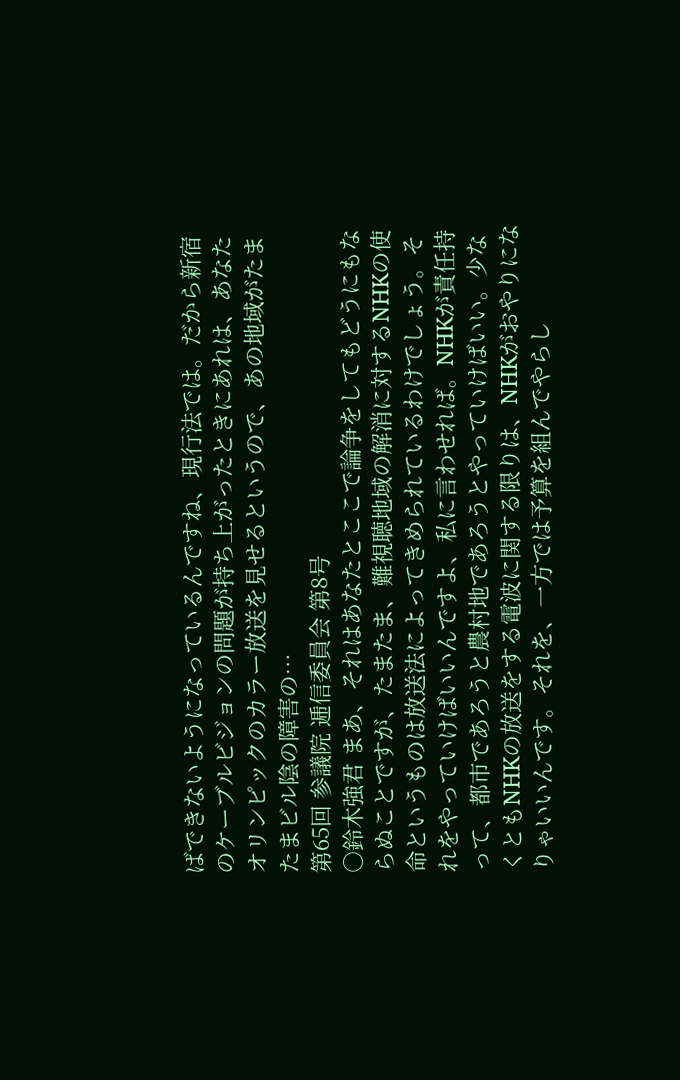ばできないようになっているんですね、現行法では。だから新宿のケーブルビジョンの問題が持ち上がったときにあれは、あなたオリンピックのカラー放送を見せるというので、あの地域がたまたまビル陰の障害の…
第65回 参議院 逓信委員会 第8号
○鈴木強君 まあ、それはあなたとここで論争をしてもどうにもならぬことですが、たまたま、難視聴地域の解消に対するNHKの使命というものは放送法によってきめられているわけでしょう。それをやっていけばいいんですよ、私に言わせれば。NHKが責任持って、都市であろうと農村地であろうとやっていけばいい。少なくともNHKの放送をする電波に関する限りは、NHKがおやりになりゃいいんです。それを、一方では予算を組んでやらし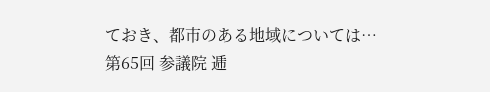ておき、都市のある地域については…
第65回 参議院 逓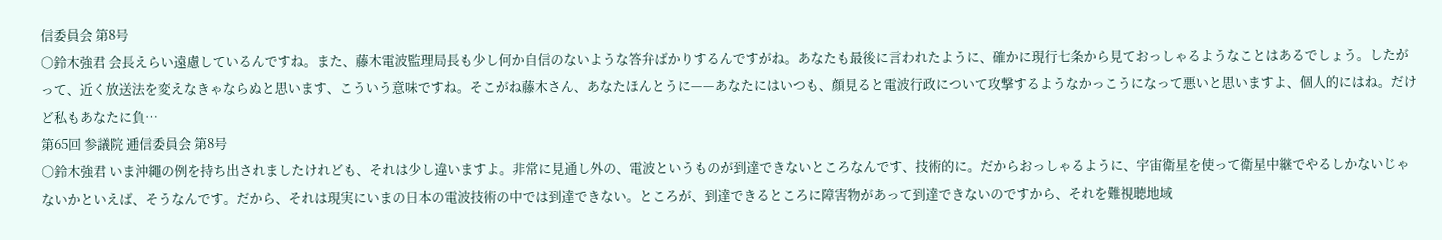信委員会 第8号
○鈴木強君 会長えらい遠慮しているんですね。また、藤木電波監理局長も少し何か自信のないような答弁ばかりするんですがね。あなたも最後に言われたように、確かに現行七条から見ておっしゃるようなことはあるでしょう。したがって、近く放送法を変えなきゃならぬと思います、こういう意味ですね。そこがね藤木さん、あなたほんとうに——あなたにはいつも、顔見ると電波行政について攻撃するようなかっこうになって悪いと思いますよ、個人的にはね。だけど私もあなたに負…
第65回 参議院 逓信委員会 第8号
○鈴木強君 いま沖繩の例を持ち出されましたけれども、それは少し違いますよ。非常に見通し外の、電波というものが到達できないところなんです、技術的に。だからおっしゃるように、宇宙衛星を使って衛星中継でやるしかないじゃないかといえば、そうなんです。だから、それは現実にいまの日本の電波技術の中では到達できない。ところが、到達できるところに障害物があって到達できないのですから、それを難視聴地域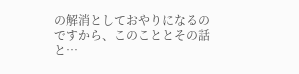の解消としておやりになるのですから、このこととその話と…